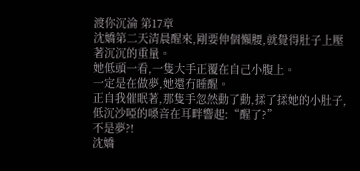渡你沉淪 第17章
沈嬌第二天清晨醒來,剛要伸個懶腰,就覺得肚子上壓著沉沉的重量。
她低頭一看,一隻大手正覆在自己小腹上。
一定是在做夢,她還冇睡醒。
正自我催眠著,那隻手忽然動了動,揉了揉她的小肚子,低沉沙啞的嗓音在耳畔響起:“醒了?”
不是夢?!
沈嬌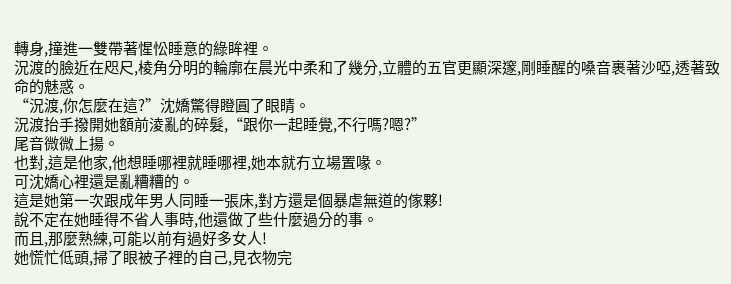轉身,撞進一雙帶著惺忪睡意的綠眸裡。
況渡的臉近在咫尺,棱角分明的輪廓在晨光中柔和了幾分,立體的五官更顯深邃,剛睡醒的嗓音裹著沙啞,透著致命的魅惑。
“況渡,你怎麼在這?”沈嬌驚得瞪圓了眼睛。
況渡抬手撥開她額前淩亂的碎髮,“跟你一起睡覺,不行嗎?嗯?”
尾音微微上揚。
也對,這是他家,他想睡哪裡就睡哪裡,她本就冇立場置喙。
可沈嬌心裡還是亂糟糟的。
這是她第一次跟成年男人同睡一張床,對方還是個暴虐無道的傢夥!
說不定在她睡得不省人事時,他還做了些什麼過分的事。
而且,那麼熟練,可能以前有過好多女人!
她慌忙低頭,掃了眼被子裡的自己,見衣物完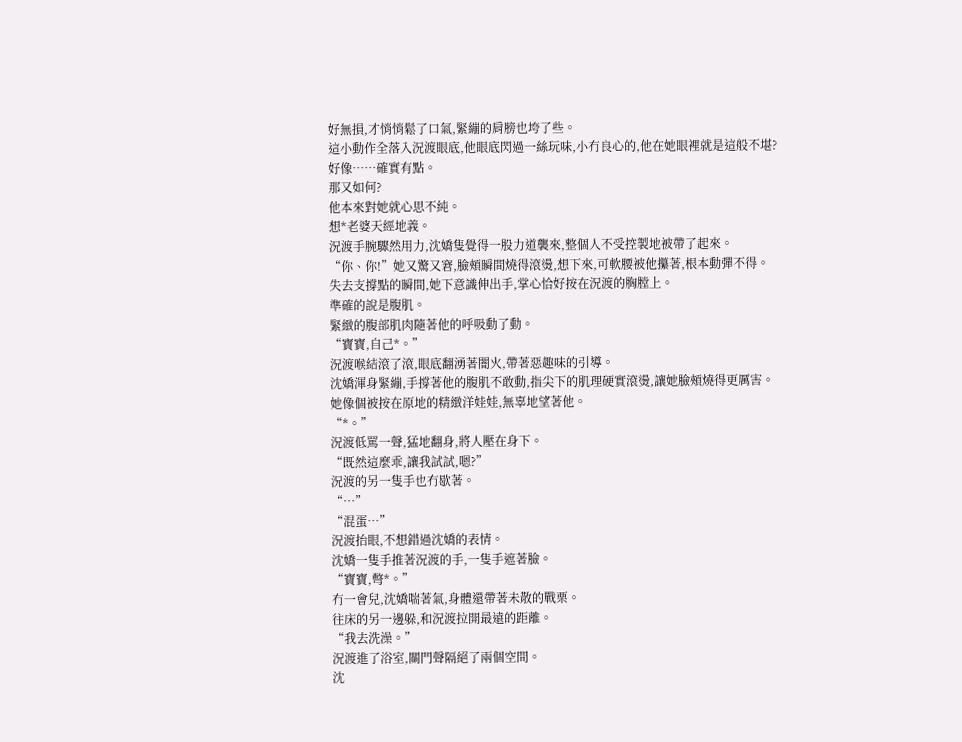好無損,才悄悄鬆了口氣,緊繃的肩膀也垮了些。
這小動作全落入況渡眼底,他眼底閃過一絲玩味,小冇良心的,他在她眼裡就是這般不堪?
好像……確實有點。
那又如何?
他本來對她就心思不純。
想*老婆天經地義。
況渡手腕驟然用力,沈嬌隻覺得一股力道襲來,整個人不受控製地被帶了起來。
“你、你!”她又驚又窘,臉頰瞬間燒得滾燙,想下來,可軟腰被他攥著,根本動彈不得。
失去支撐點的瞬間,她下意識伸出手,掌心恰好按在況渡的胸膛上。
準確的說是腹肌。
緊緻的腹部肌肉隨著他的呼吸動了動。
“寶寶,自己*。”
況渡喉結滾了滾,眼底翻湧著闇火,帶著惡趣味的引導。
沈嬌渾身緊繃,手撐著他的腹肌不敢動,指尖下的肌理硬實滾燙,讓她臉頰燒得更厲害。
她像個被按在原地的精緻洋娃娃,無辜地望著他。
“*。”
況渡低罵一聲,猛地翻身,將人壓在身下。
“既然這麼乖,讓我試試,嗯?”
況渡的另一隻手也冇歇著。
“…”
“混蛋…”
況渡抬眼,不想錯過沈嬌的表情。
沈嬌一隻手推著況渡的手,一隻手遮著臉。
“寶寶,彆*。”
冇一會兒,沈嬌喘著氣,身體還帶著未散的戰栗。
往床的另一邊躲,和況渡拉開最遠的距離。
“我去洗澡。”
況渡進了浴室,關門聲隔絕了兩個空間。
沈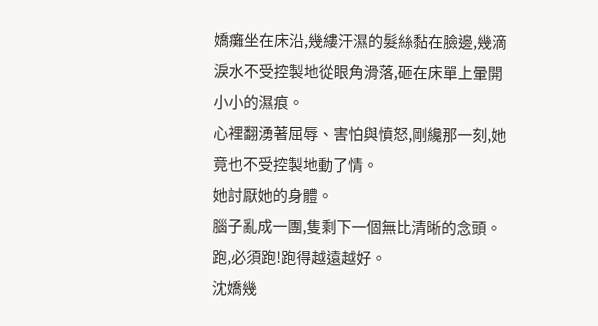嬌癱坐在床沿,幾縷汗濕的髮絲黏在臉邊,幾滴淚水不受控製地從眼角滑落,砸在床單上暈開小小的濕痕。
心裡翻湧著屈辱、害怕與憤怒,剛纔那一刻,她竟也不受控製地動了情。
她討厭她的身體。
腦子亂成一團,隻剩下一個無比清晰的念頭。
跑,必須跑!跑得越遠越好。
沈嬌幾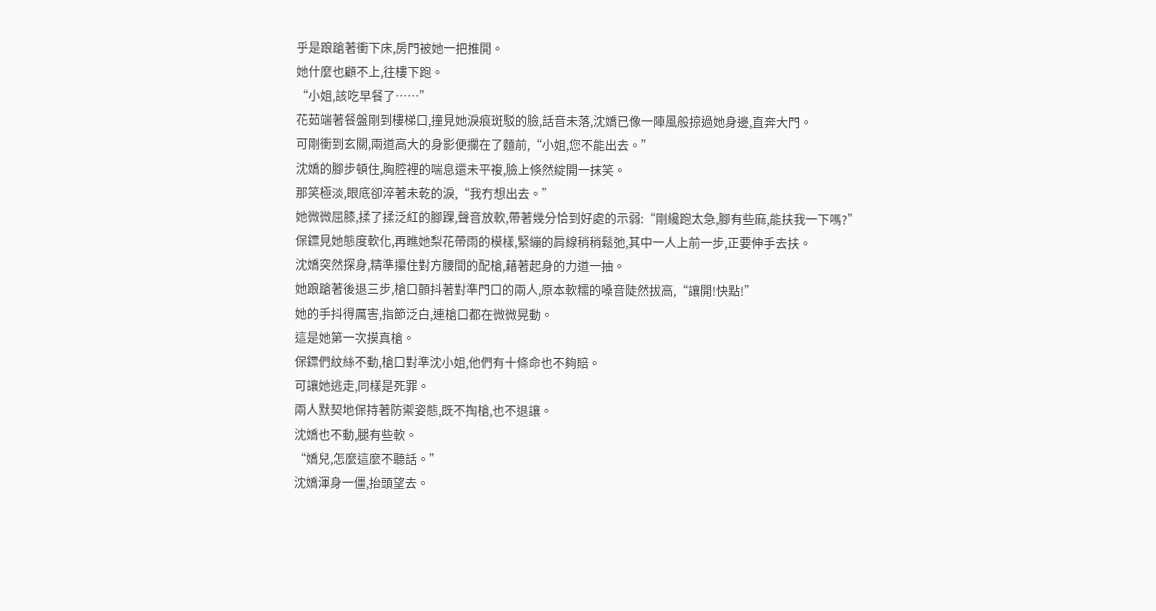乎是踉蹌著衝下床,房門被她一把推開。
她什麼也顧不上,往樓下跑。
“小姐,該吃早餐了……”
花茹端著餐盤剛到樓梯口,撞見她淚痕斑駁的臉,話音未落,沈嬌已像一陣風般掠過她身邊,直奔大門。
可剛衝到玄關,兩道高大的身影便攔在了麵前,“小姐,您不能出去。”
沈嬌的腳步頓住,胸腔裡的喘息還未平複,臉上倏然綻開一抹笑。
那笑極淡,眼底卻淬著未乾的淚,“我冇想出去。”
她微微屈膝,揉了揉泛紅的腳踝,聲音放軟,帶著幾分恰到好處的示弱:“剛纔跑太急,腳有些麻,能扶我一下嗎?”
保鏢見她態度軟化,再瞧她梨花帶雨的模樣,緊繃的肩線稍稍鬆弛,其中一人上前一步,正要伸手去扶。
沈嬌突然探身,精準攥住對方腰間的配槍,藉著起身的力道一抽。
她踉蹌著後退三步,槍口顫抖著對準門口的兩人,原本軟糯的嗓音陡然拔高,“讓開!快點!”
她的手抖得厲害,指節泛白,連槍口都在微微晃動。
這是她第一次摸真槍。
保鏢們紋絲不動,槍口對準沈小姐,他們有十條命也不夠賠。
可讓她逃走,同樣是死罪。
兩人默契地保持著防禦姿態,既不掏槍,也不退讓。
沈嬌也不動,腿有些軟。
“嬌兒,怎麼這麼不聽話。”
沈嬌渾身一僵,抬頭望去。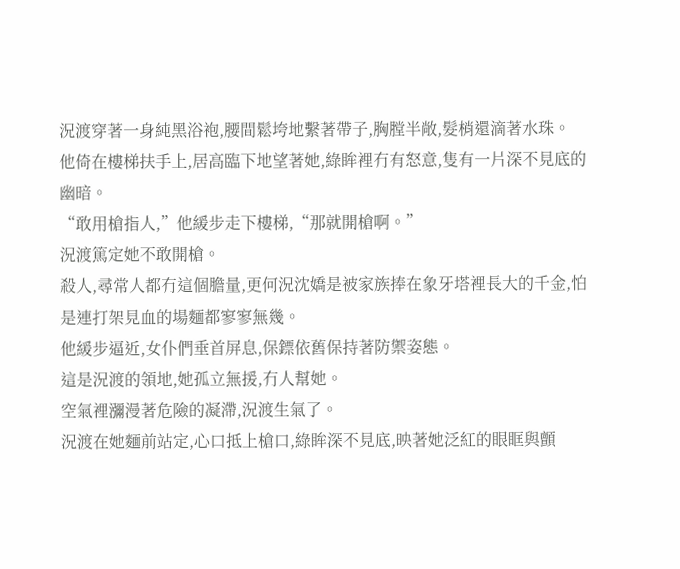況渡穿著一身純黑浴袍,腰間鬆垮地繫著帶子,胸膛半敞,髮梢還滴著水珠。
他倚在樓梯扶手上,居高臨下地望著她,綠眸裡冇有怒意,隻有一片深不見底的幽暗。
“敢用槍指人,”他緩步走下樓梯,“那就開槍啊。”
況渡篤定她不敢開槍。
殺人,尋常人都冇這個膽量,更何況沈嬌是被家族捧在象牙塔裡長大的千金,怕是連打架見血的場麵都寥寥無幾。
他緩步逼近,女仆們垂首屏息,保鏢依舊保持著防禦姿態。
這是況渡的領地,她孤立無援,冇人幫她。
空氣裡瀰漫著危險的凝滯,況渡生氣了。
況渡在她麵前站定,心口抵上槍口,綠眸深不見底,映著她泛紅的眼眶與顫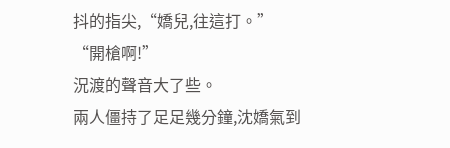抖的指尖,“嬌兒,往這打。”
“開槍啊!”
況渡的聲音大了些。
兩人僵持了足足幾分鐘,沈嬌氣到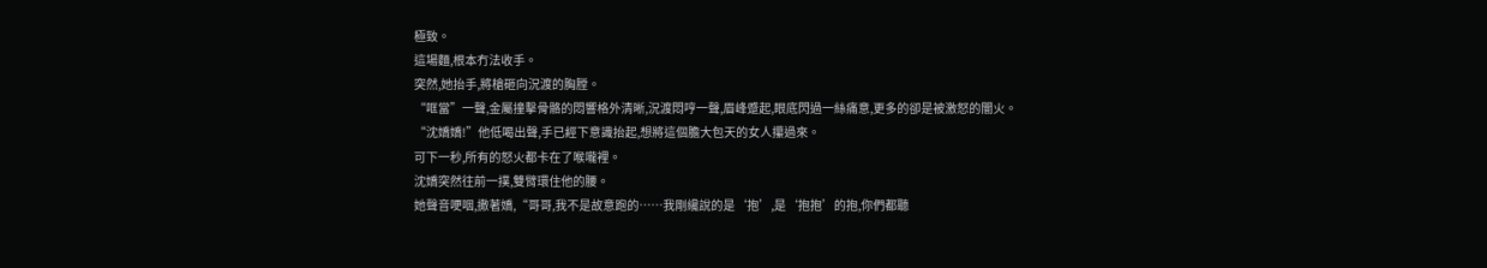極致。
這場麵,根本冇法收手。
突然,她抬手,將槍砸向況渡的胸膛。
“哐當”一聲,金屬撞擊骨骼的悶響格外清晰,況渡悶哼一聲,眉峰蹙起,眼底閃過一絲痛意,更多的卻是被激怒的闇火。
“沈嬌嬌!”他低喝出聲,手已經下意識抬起,想將這個膽大包天的女人攥過來。
可下一秒,所有的怒火都卡在了喉嚨裡。
沈嬌突然往前一撲,雙臂環住他的腰。
她聲音哽咽,撒著嬌,“哥哥,我不是故意跑的……我剛纔說的是‘抱’,是‘抱抱’的抱,你們都聽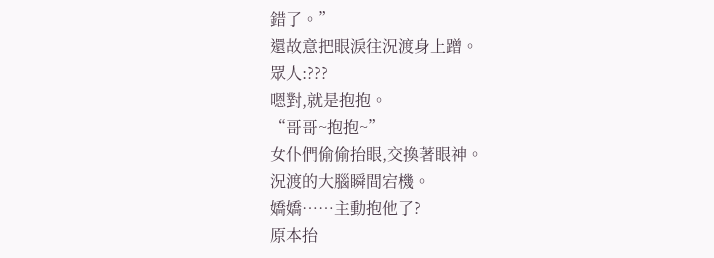錯了。”
還故意把眼淚往況渡身上蹭。
眾人:???
嗯對,就是抱抱。
“哥哥~抱抱~”
女仆們偷偷抬眼,交換著眼神。
況渡的大腦瞬間宕機。
嬌嬌……主動抱他了?
原本抬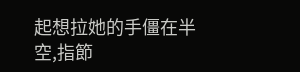起想拉她的手僵在半空,指節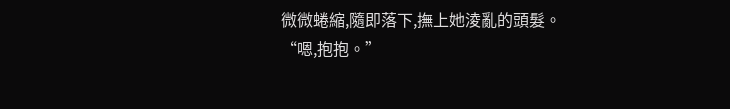微微蜷縮,隨即落下,撫上她淩亂的頭髮。
“嗯,抱抱。”